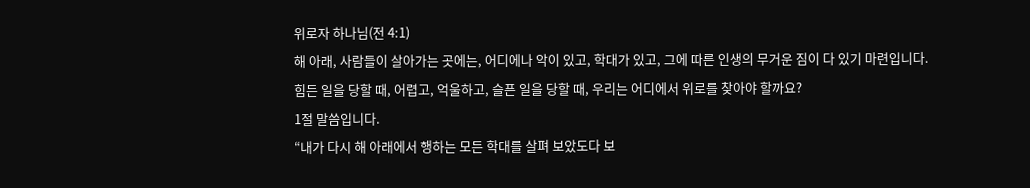위로자 하나님(전 4:1)
해 아래, 사람들이 살아가는 곳에는, 어디에나 악이 있고, 학대가 있고, 그에 따른 인생의 무거운 짐이 다 있기 마련입니다.
힘든 일을 당할 때, 어렵고, 억울하고, 슬픈 일을 당할 때, 우리는 어디에서 위로를 찾아야 할까요?
1절 말씀입니다.
“내가 다시 해 아래에서 행하는 모든 학대를 살펴 보았도다 보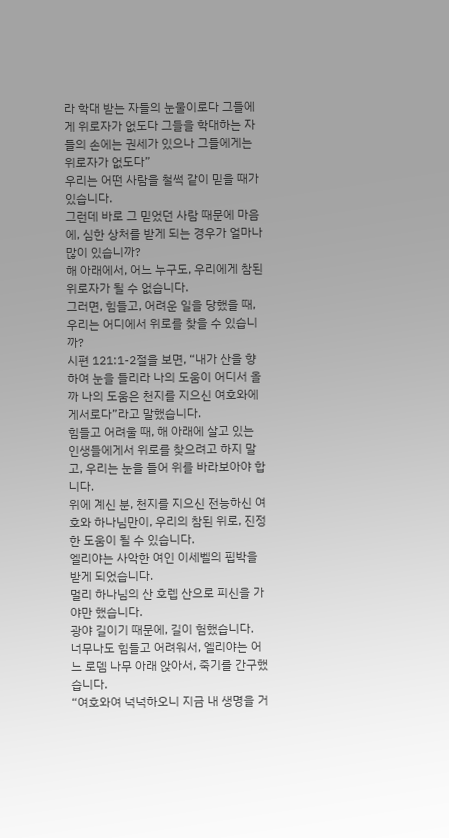라 학대 받는 자들의 눈물이로다 그들에게 위로자가 없도다 그들을 학대하는 자들의 손에는 권세가 있으나 그들에게는 위로자가 없도다”
우리는 어떤 사람을 철썩 같이 믿을 때가 있습니다.
그런데 바로 그 믿었던 사람 때문에 마음에, 심한 상처를 받게 되는 경우가 얼마나 많이 있습니까?
해 아래에서, 어느 누구도, 우리에게 참된 위로자가 될 수 없습니다.
그러면, 힘들고, 어려운 일을 당했을 때, 우리는 어디에서 위로를 찾을 수 있습니까?
시편 121:1-2절을 보면, “내가 산을 향하여 눈을 들리라 나의 도움이 어디서 올까 나의 도움은 천지를 지으신 여호와에게서로다”라고 말했습니다.
힘들고 어려울 때, 해 아래에 살고 있는 인생들에게서 위로를 찾으려고 하지 말고, 우리는 눈을 들어 위를 바라보아야 합니다.
위에 계신 분, 천지를 지으신 전능하신 여호와 하나님만이, 우리의 참된 위로, 진정한 도움이 될 수 있습니다.
엘리야는 사악한 여인 이세벨의 핍박을 받게 되었습니다.
멀리 하나님의 산 호렙 산으로 피신을 가야만 했습니다.
광야 길이기 때문에, 길이 험했습니다.
너무나도 힘들고 어려워서, 엘리야는 어느 로뎀 나무 아래 앉아서, 죽기를 간구했습니다.
“여호와여 넉넉하오니 지금 내 생명을 거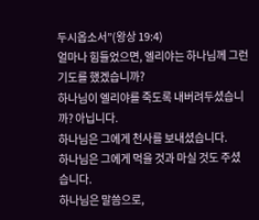두시옵소서”(왕상 19:4)
얼마나 힘들었으면, 엘리야는 하나님께 그런 기도를 했겠습니까?
하나님이 엘리야를 죽도록 내버려두셨습니까? 아닙니다.
하나님은 그에게 천사를 보내셨습니다.
하나님은 그에게 먹을 것과 마실 것도 주셨습니다.
하나님은 말씀으로,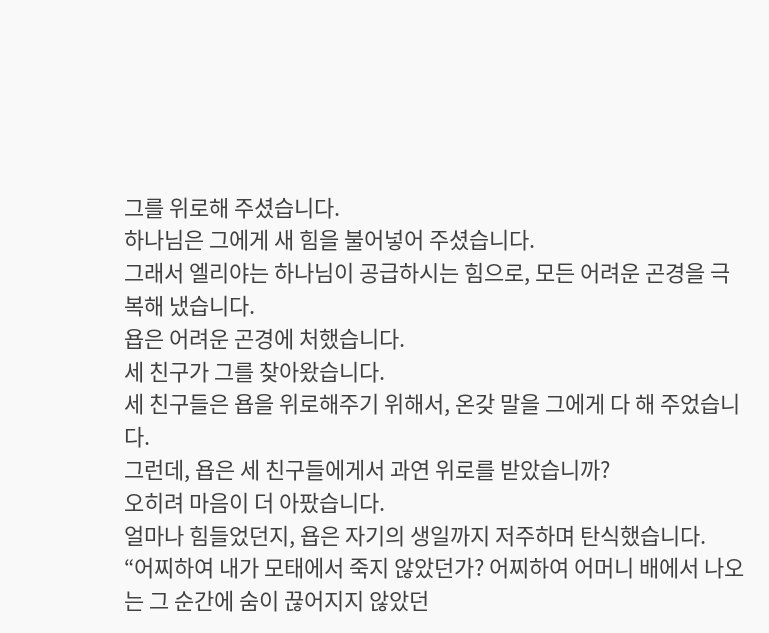그를 위로해 주셨습니다.
하나님은 그에게 새 힘을 불어넣어 주셨습니다.
그래서 엘리야는 하나님이 공급하시는 힘으로, 모든 어려운 곤경을 극복해 냈습니다.
욥은 어려운 곤경에 처했습니다.
세 친구가 그를 찾아왔습니다.
세 친구들은 욥을 위로해주기 위해서, 온갖 말을 그에게 다 해 주었습니다.
그런데, 욥은 세 친구들에게서 과연 위로를 받았습니까?
오히려 마음이 더 아팠습니다.
얼마나 힘들었던지, 욥은 자기의 생일까지 저주하며 탄식했습니다.
“어찌하여 내가 모태에서 죽지 않았던가? 어찌하여 어머니 배에서 나오는 그 순간에 숨이 끊어지지 않았던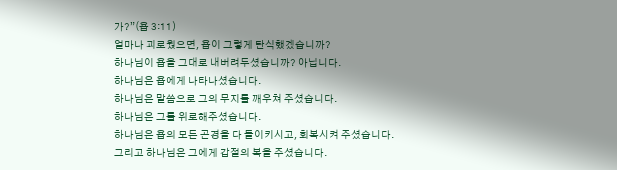가?”(욥 3:11)
얼마나 괴로웠으면, 욥이 그렇게 탄식했겠습니까?
하나님이 욥을 그대로 내버려두셨습니까? 아닙니다.
하나님은 욥에게 나타나셨습니다.
하나님은 말씀으로 그의 무지를 깨우쳐 주셨습니다.
하나님은 그를 위로해주셨습니다.
하나님은 욥의 모든 곤경을 다 돌이키시고, 회복시켜 주셨습니다.
그리고 하나님은 그에게 갑절의 복을 주셨습니다.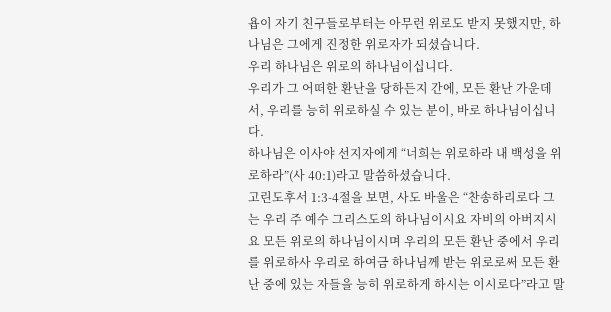욥이 자기 친구들로부터는 아무런 위로도 받지 못했지만, 하나님은 그에게 진정한 위로자가 되셨습니다.
우리 하나님은 위로의 하나님이십니다.
우리가 그 어떠한 환난을 당하든지 간에, 모든 환난 가운데서, 우리를 능히 위로하실 수 있는 분이, 바로 하나님이십니다.
하나님은 이사야 선지자에게 “너희는 위로하라 내 백성을 위로하라”(사 40:1)라고 말씀하셨습니다.
고린도후서 1:3-4절을 보면, 사도 바울은 “찬송하리로다 그는 우리 주 예수 그리스도의 하나님이시요 자비의 아버지시요 모든 위로의 하나님이시며 우리의 모든 환난 중에서 우리를 위로하사 우리로 하여금 하나님께 받는 위로로써 모든 환난 중에 있는 자들을 능히 위로하게 하시는 이시로다”라고 말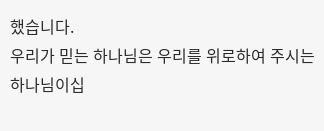했습니다.
우리가 믿는 하나님은 우리를 위로하여 주시는 하나님이십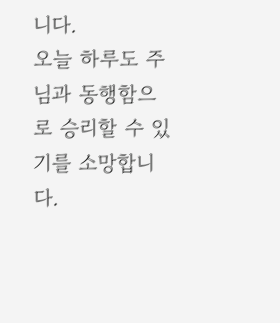니다.
오늘 하루도 주님과 동행함으로 승리할 수 있기를 소망합니다.